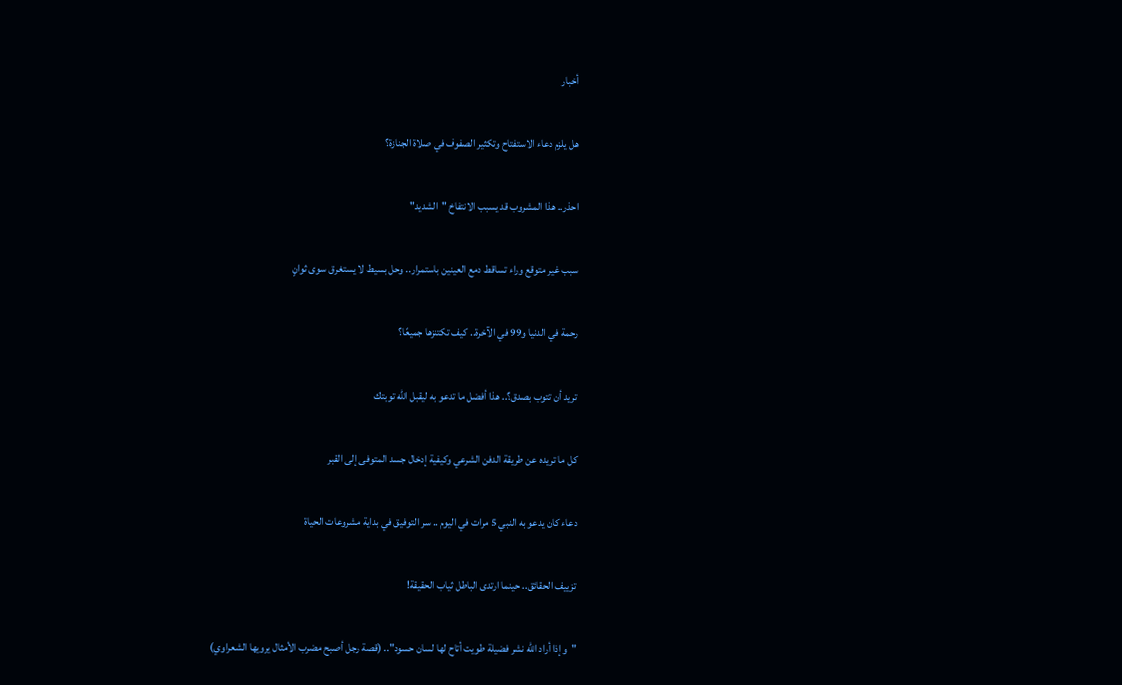أخبار

هل يلزم دعاء الاستفتاح وتكثير الصفوف في صلاة الجنازة؟

احذر.. هذا المشروب قد يسبب الانتفاخ "الشديد"

سبب غير متوقع وراء تساقط دمع العينين باستمرار.. وحل بسيط لا يستغرق سوى ثوانٍ

رحمة في الدنيا و99 في الآخرة.. كيف تكتنزها جميعًا؟

تريد أن تتوب بصدق؟.. هذا أفضل ما تدعو به ليقبل الله توبتك

كل ما تريده عن طريقة الدفن الشرعي وكيفية إدخال جسد المتوفى إلى القبر

دعاء كان يدعو به النبي 5 مرات في اليوم .. سر التوفيق في بداية مشروعات الحياة

تزييف الحقائق.. حينما ارتدى الباطل ثياب الحقيقة!

"وإذا أراد الله نشر فضيلة طويت أتاح لها لسان حسود".. (قصة رجل أصبح مضرب الأمثال يرويها الشعراوي)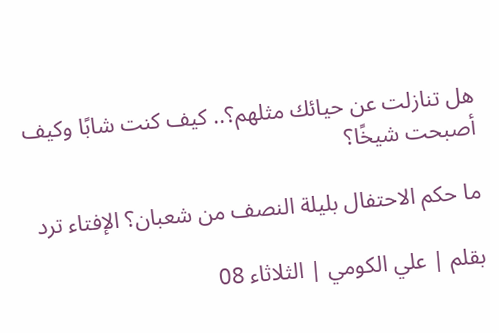هل تنازلت عن حيائك مثلهم؟.. كيف كنت شابًا وكيف أصبحت شيخًا؟

ما حكم الاحتفال بليلة النصف من شعبان؟ الإفتاء ترد

بقلم | علي الكومي | الثلاثاء 08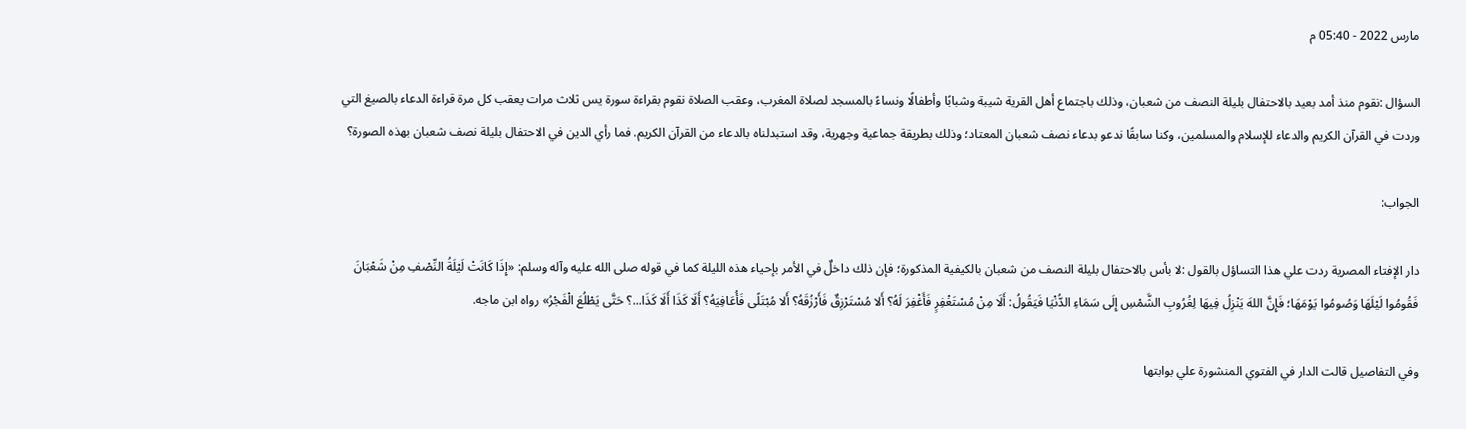مارس 2022 - 05:40 م

السؤال :نقوم منذ أمد بعيد بالاحتفال بليلة النصف من شعبان، وذلك باجتماع أهل القرية شيبة وشبابًا وأطفالًا ونساءً بالمسجد لصلاة المغرب، وعقب الصلاة نقوم بقراءة سورة يس ثلاث مرات يعقب كل مرة قراءة الدعاء بالصيغ التي وردت في القرآن الكريم والدعاء للإسلام والمسلمين، وكنا سابقًا ندعو بدعاء نصف شعبان المعتاد؛ وذلك بطريقة جماعية وجهرية، وقد استبدلناه بالدعاء من القرآن الكريم. فما رأي الدين في الاحتفال بليلة نصف شعبان بهذه الصورة؟

الجواب:

دار الإفتاء المصرية ردت علي هذا التساؤل بالقول :لا بأس بالاحتفال بليلة النصف من شعبان بالكيفية المذكورة؛ فإن ذلك داخلٌ في الأمر بإحياء هذه الليلة كما في قوله صلى الله عليه وآله وسلم: «إِذَا كَانَتْ لَيْلَةُ النِّصْفِ مِنْ شَعْبَانَ فَقُومُوا لَيْلَهَا وَصُومُوا يَوْمَهَا؛ فَإِنَّ اللهَ يَنْزِلُ فِيهَا لِغُرُوبِ الشَّمْسِ إِلَى سَمَاءِ الدُّنْيَا فَيَقُولُ: أَلَا مِنْ مُسْتَغْفِرٍ فَأَغْفِرَ لَهُ؟ أَلا مُسْتَرْزِقٌ فَأَرْزُقَهُ؟ أَلا مُبْتَلًى فَأُعَافِيَهُ؟ أَلَا كَذَا أَلَا كَذَا...؟ حَتَّى يَطْلُعَ الْفَجْرُ» رواه ابن ماجه.

وفي التفاصيل قالت الدار في الفتوي المنشورة علي بوابتها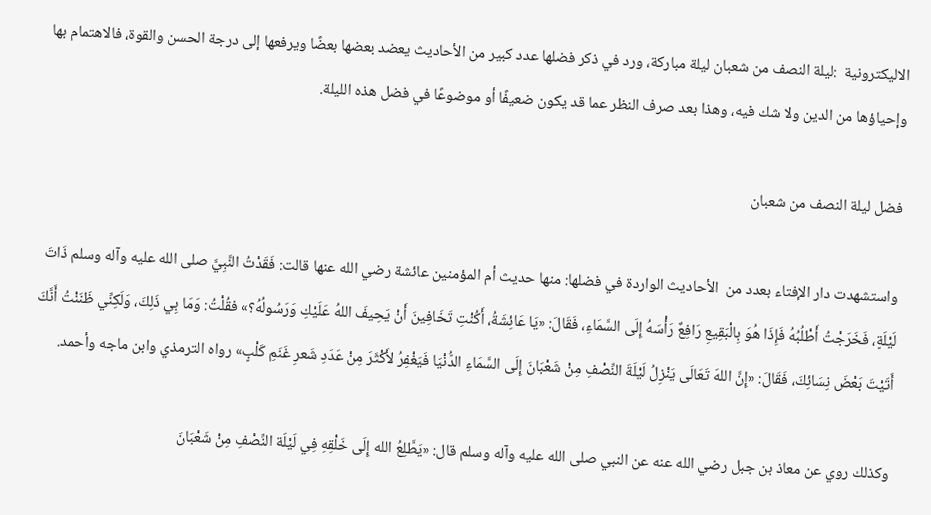الاليكترونية  :ليلة النصف من شعبان ليلة مباركة، ورد في ذكر فضلها عدد كبير من الأحاديث يعضد بعضها بعضًا ويرفعها إلى درجة الحسن والقوة، فالاهتمام بها وإحياؤها من الدين ولا شك فيه، وهذا بعد صرف النظر عما قد يكون ضعيفًا أو موضوعًا في فضل هذه الليلة.

فضل ليلة النصف من شعبان

واستشهدت دار الإفتاء بعدد من  الأحاديث الواردة في فضلها: منها حديث أم المؤمنين عائشة رضي الله عنها قالت: فَقَدْتُ النَّبِيَّ صلى الله عليه وآله وسلم ذَاتَ لَيْلَةٍ، فَخَرَجْتُ أَطْلُبُهُ فَإِذَا هُوَ بِالْبَقِيعِ رَافِعٌ رَأْسَهُ إِلَى السَّمَاءِ، فَقَالَ: «يَا عَائِشَةُ، أَكُنْتِ تَخَافِينَ أَنْ يَحِيفَ اللهُ عَلَيْكِ وَرَسُولُهُ؟» فقُلْتُ: وَمَا بِي ذَلِكَ، وَلَكِنِّي ظَنَنْتُ أَنَّكَ أَتَيْتَ بَعْضَ نِسَائِكَ، فَقَالَ: «إِنَّ اللهَ تَعَالَى يَنْزِلُ لَيْلَةَ النِّصْفِ مِنْ شَعْبَانَ إِلَى السَّمَاءِ الدُّنْيَا فَيَغْفِرُ لأَكْثَرَ مِنْ عَدَدِ شَعرِ غَنَمِ كَلْبٍ» رواه الترمذي وابن ماجه وأحمد.

وكذلك روي عن معاذ بن جبل رضي الله عنه عن النبي صلى الله عليه وآله وسلم قال: «يَطَّلِعُ الله إِلَى خَلْقِهِ فِي لَيْلَة النِّصْفِ مِنْ شَعْبَانَ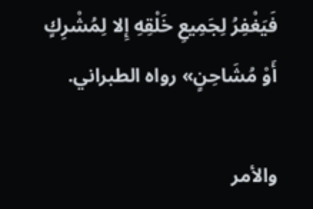فَيَغْفِرُ لِجَمِيعِ خَلْقِهِ إِلا لِمُشْرِكٍ أَوْ مُشَاحِنٍ» رواه الطبراني.

والأمر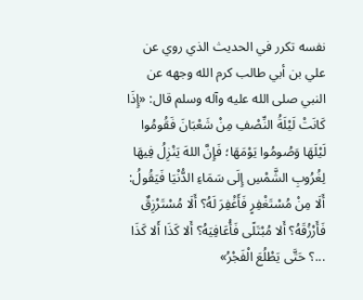نفسه تكرر في الحديث الذي روي عن علي بن أبي طالب كرم الله وجهه عن النبي صلى الله عليه وآله وسلم قال: «إِذَا كَانَتْ لَيْلَةُ النِّصْفِ مِنْ شَعْبَانَ فَقُومُوا لَيْلَهَا وَصُومُوا يَوْمَهَا؛ فَإِنَّ اللهَ يَنْزِلُ فِيهَا لِغُرُوبِ الشَّمْسِ إِلَى سَمَاءِ الدُّنْيَا فَيَقُولُ: أَلَا مِنْ مُسْتَغْفِرٍ فَأَغْفِرَ لَهُ؟ أَلَا مُسْتَرْزِقٌ فَأَرْزُقَهُ؟ أَلا مُبْتَلًى فَأُعَافِيَهُ؟ أَلا كَذَا أَلا كَذَا ...؟ حَتَّى يَطْلُعَ الْفَجْرُ»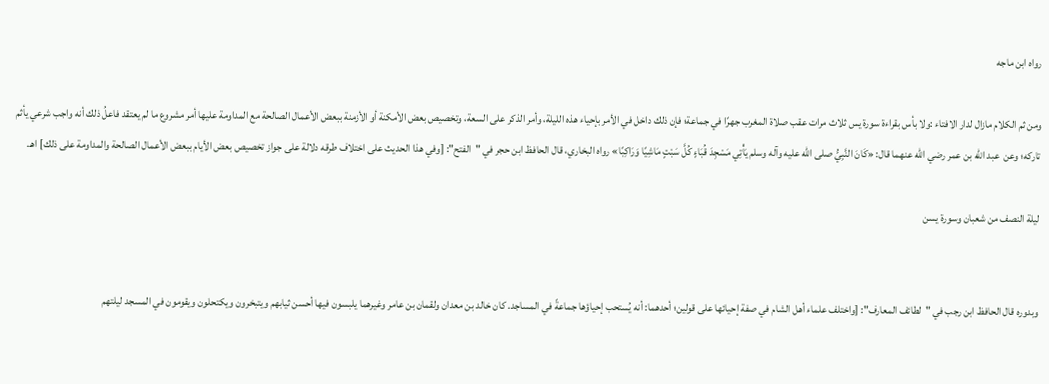رواه ابن ماجه

ومن ثم الكلام مازال لدار الافتاء :ولا بأس بقراءة سورة يس ثلاث مرات عقب صلاة المغرب جهرًا في جماعة؛ فإن ذلك داخل في الأمر بإحياء هذه الليلة، وأمر الذكر على السعة، وتخصيص بعض الأمكنة أو الأزمنة ببعض الأعمال الصالحة مع المداومة عليها أمر مشروع ما لم يعتقد فاعلُ ذلك أنه واجب شرعي يأثم تاركه؛ وعن  عبد الله بن عمر رضي الله عنهما قال: «كَانَ النَّبِيُّ صلى الله عليه وآله وسلم يَأْتِي مَسْجِدَ قُبَاءٍ كُلَّ سَبْتٍ مَاشِيًا وَرَاكِبًا» رواه البخاري، قال الحافظ ابن حجر في "الفتح": [وفي هذا الحديث على اختلاف طرقه دلالة على جواز تخصيص بعض الأيام ببعض الأعمال الصالحة والمداومة على ذلك] اهـ.

ليلة النصف من شعبان وسورة يسن


وبدوره قال الحافظ ابن رجب في "لطائف المعارف": [واختلف علماء أهل الشام في صفة إحيائها على قولين؛ أحدهما: أنه يُستحب إحياؤها جماعةً في المساجد. كان خالد بن معدان ولقمان بن عامر وغيرهما يلبسون فيها أحسن ثيابهم ويتبخرون ويكتحلون ويقومون في المسجد ليلتهم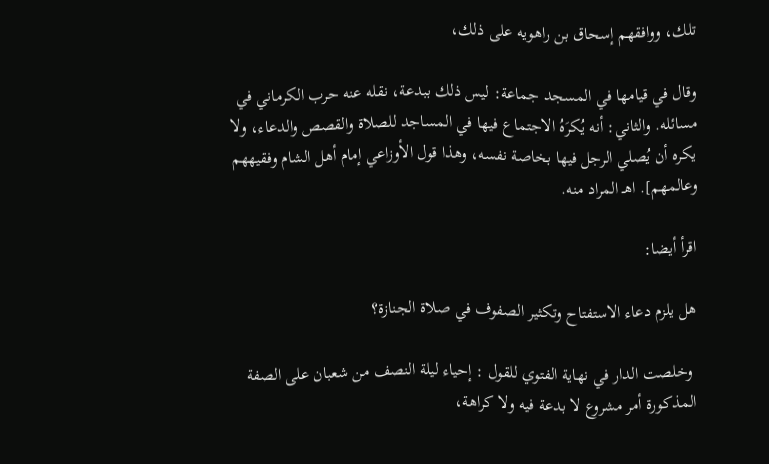تلك، ووافقهم إسحاق بن راهويه على ذلك،

وقال في قيامها في المسجد جماعة: ليس ذلك ببدعة، نقله عنه حرب الكرماني في مسائله. والثاني: أنه يُكرَهُ الاجتماع فيها في المساجد للصلاة والقصص والدعاء، ولا يكره أن يُصلي الرجل فيها بخاصة نفسه، وهذا قول الأوزاعي إمام أهل الشام وفقيههم وعالمهم]. اهـ المراد منه.

اقرأ أيضا:

هل يلزم دعاء الاستفتاح وتكثير الصفوف في صلاة الجنازة؟

 وخلصت الدار في نهاية الفتوي للقول : إحياء ليلة النصف من شعبان على الصفة المذكورة أمر مشروع لا بدعة فيه ولا كراهة،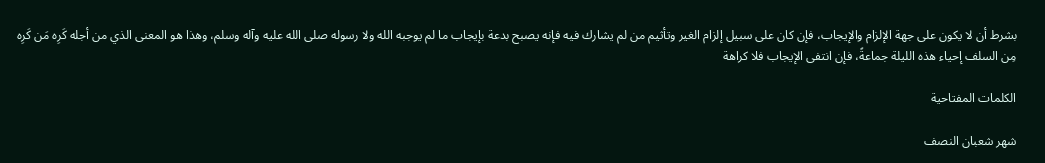بشرط أن لا يكون على جهة الإلزام والإيجاب، فإن كان على سبيل إلزام الغير وتأثيم من لم يشارك فيه فإنه يصبح بدعة بإيجاب ما لم يوجبه الله ولا رسوله صلى الله عليه وآله وسلم، وهذا هو المعنى الذي من أجله كَرِه مَن كَرِه مِن السلف إحياء هذه الليلة جماعةً، فإن انتفى الإيجاب فلا كراهة

الكلمات المفتاحية

شهر شعبان النصف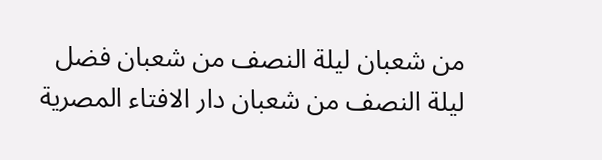من شعبان ليلة النصف من شعبان فضل ليلة النصف من شعبان دار الافتاء المصرية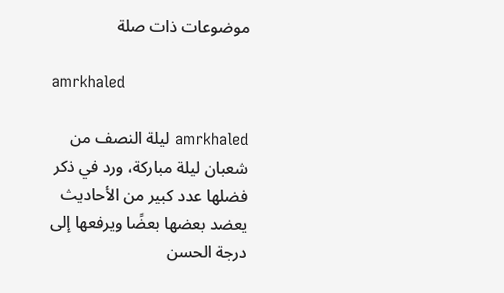موضوعات ذات صلة

amrkhaled

amrkhaled ليلة النصف من شعبان ليلة مباركة، ورد في ذكر فضلها عدد كبير من الأحاديث يعضد بعضها بعضًا ويرفعها إلى درجة الحسن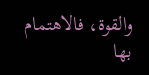والقوة، فالاهتمام بها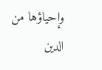وإحياؤها من الدين